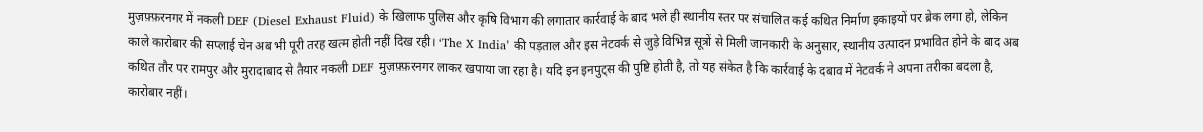मुज़फ़्फ़रनगर में नकली DEF (Diesel Exhaust Fluid) के खिलाफ पुलिस और कृषि विभाग की लगातार कार्रवाई के बाद भले ही स्थानीय स्तर पर संचालित कई कथित निर्माण इकाइयों पर ब्रेक लगा हो, लेकिन काले कारोबार की सप्लाई चेन अब भी पूरी तरह खत्म होती नहीं दिख रही। ‘The X India’ की पड़ताल और इस नेटवर्क से जुड़े विभिन्न सूत्रों से मिली जानकारी के अनुसार, स्थानीय उत्पादन प्रभावित होने के बाद अब कथित तौर पर रामपुर और मुरादाबाद से तैयार नकली DEF मुज़फ़्फ़रनगर लाकर खपाया जा रहा है। यदि इन इनपुट्स की पुष्टि होती है, तो यह संकेत है कि कार्रवाई के दबाव में नेटवर्क ने अपना तरीका बदला है, कारोबार नहीं।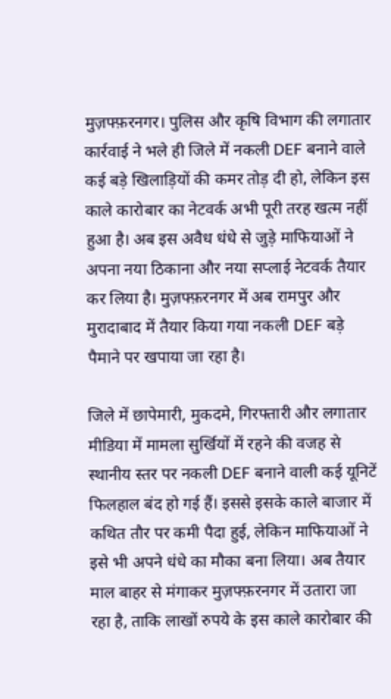मुज़फ्फ़रनगर। पुलिस और कृषि विभाग की लगातार कार्रवाई ने भले ही जिले में नकली DEF बनाने वाले कई बड़े खिलाड़ियों की कमर तोड़ दी हो, लेकिन इस काले कारोबार का नेटवर्क अभी पूरी तरह खत्म नहीं हुआ है। अब इस अवैध धंधे से जुड़े माफियाओं ने अपना नया ठिकाना और नया सप्लाई नेटवर्क तैयार कर लिया है। मुज़फ्फ़रनगर में अब रामपुर और मुरादाबाद में तैयार किया गया नकली DEF बड़े पैमाने पर खपाया जा रहा है।

जिले में छापेमारी, मुकदमे, गिरफ्तारी और लगातार मीडिया में मामला सुर्खियों में रहने की वजह से स्थानीय स्तर पर नकली DEF बनाने वाली कई यूनिटें फिलहाल बंद हो गई हैं। इससे इसके काले बाजार में कथित तौर पर कमी पैदा हुई, लेकिन माफियाओं ने इसे भी अपने धंधे का मौका बना लिया। अब तैयार माल बाहर से मंगाकर मुज़फ्फ़रनगर में उतारा जा रहा है, ताकि लाखों रुपये के इस काले कारोबार की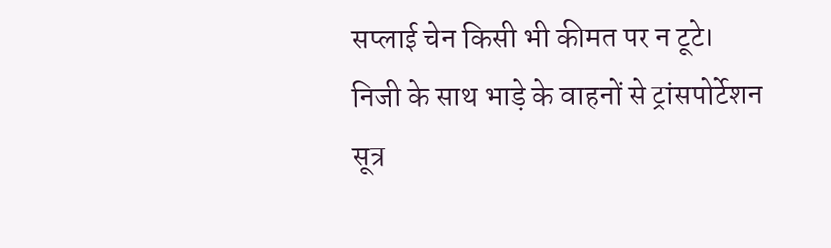सप्लाई चेन किसी भी कीमत पर न टूटे।
निजी के साथ भाड़े के वाहनों से ट्रांसपोर्टेशन
सूत्र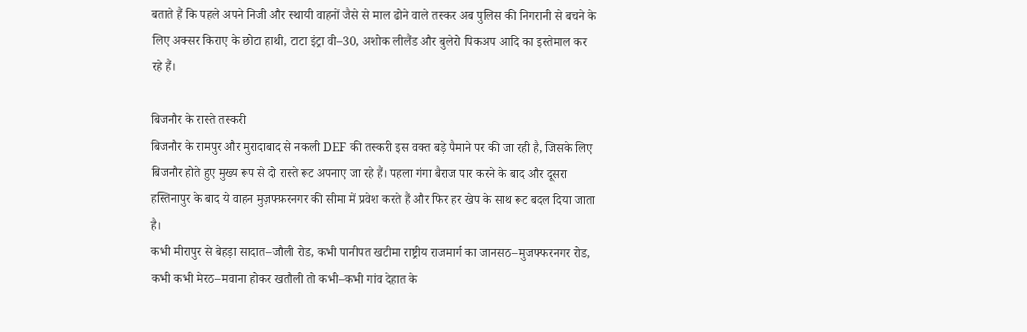बताते हैं कि पहले अपने निजी और स्थायी वाहनों जैसे से माल ढोने वाले तस्कर अब पुलिस की निगरानी से बचने के लिए अक्सर किराए के छोटा हाथी, टाटा इंट्रा वी–30, अशोक लीलैंड और बुलेरो पिकअप आदि का इस्तेमाल कर रहे हैं।

बिजनौर के रास्ते तस्करी
बिजनौर के रामपुर और मुरादाबाद से नकली DEF की तस्करी इस वक्त बड़े पैमाने पर की जा रही है, जिसके लिए बिजनौर होते हुए मुख्य रूप से दो रास्ते रूट अपनाए जा रहे हैं। पहला गंगा बैराज पार करने के बाद और दूसरा हस्तिनापुर के बाद ये वाहन मुज़फ्फ़रनगर की सीमा में प्रवेश करते हैं और फिर हर खेप के साथ रूट बदल दिया जाता है।
कभी मीरापुर से बेहड़ा सादात–जौली रोड, कभी पानीपत खटीमा राष्ट्रीय राजमार्ग का जानसठ–मुजफ्फरनगर रोड, कभी कभी मेरठ–मवाना होकर खतौली तो कभी–कभी गांव देहात के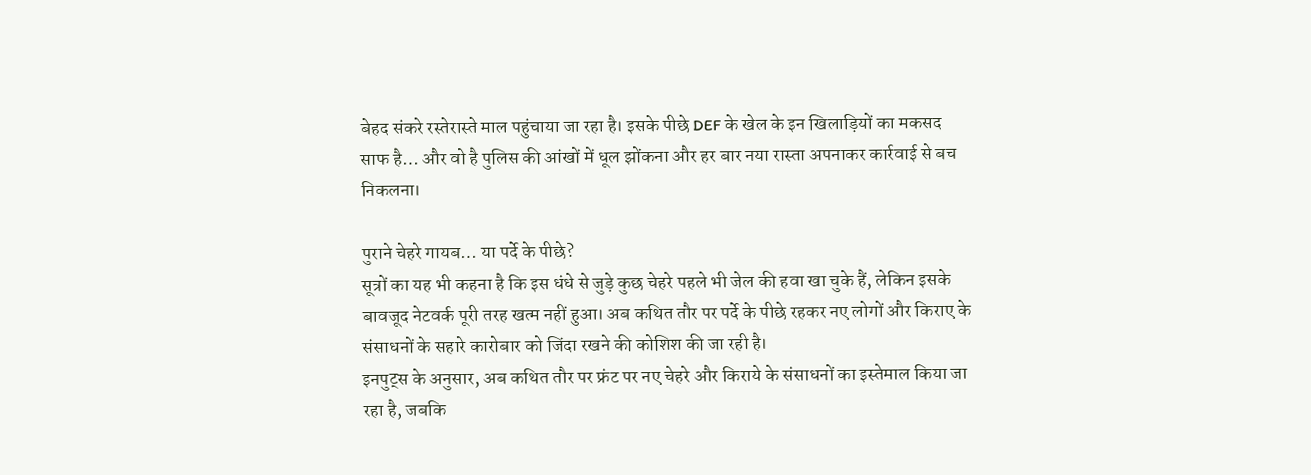बेहद संकरे रस्तेरास्ते माल पहुंचाया जा रहा है। इसके पीछे DEF के खेल के इन खिलाड़ियों का मकसद साफ है… और वो है पुलिस की आंखों में धूल झोंकना और हर बार नया रास्ता अपनाकर कार्रवाई से बच निकलना।

पुराने चेहरे गायब… या पर्दे के पीछे?
सूत्रों का यह भी कहना है कि इस धंधे से जुड़े कुछ चेहरे पहले भी जेल की हवा खा चुके हैं, लेकिन इसके बावजूद नेटवर्क पूरी तरह खत्म नहीं हुआ। अब कथित तौर पर पर्दे के पीछे रहकर नए लोगों और किराए के संसाधनों के सहारे कारोबार को जिंदा रखने की कोशिश की जा रही है।
इनपुट्स के अनुसार, अब कथित तौर पर फ्रंट पर नए चेहरे और किराये के संसाधनों का इस्तेमाल किया जा रहा है, जबकि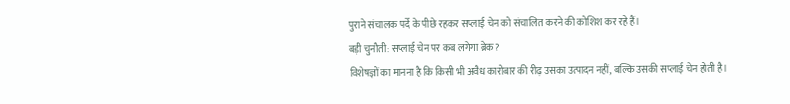पुराने संचालक पर्दे के पीछे रहकर सप्लाई चेन को संचालित करने की कोशिश कर रहे हैं।
बड़ी चुनौती: सप्लाई चेन पर कब लगेगा ब्रेक?
विशेषज्ञों का मानना है कि किसी भी अवैध कारोबार की रीढ़ उसका उत्पादन नहीं, बल्कि उसकी सप्लाई चेन होती है।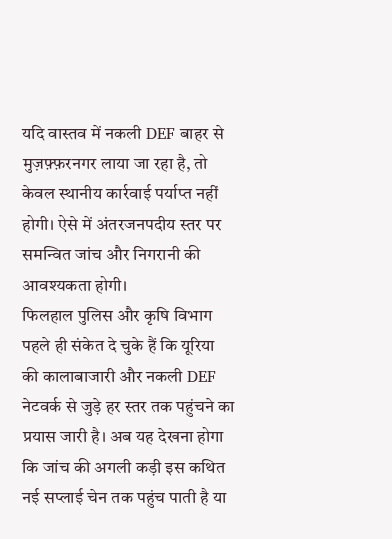यदि वास्तव में नकली DEF बाहर से मुज़फ़्फ़रनगर लाया जा रहा है, तो केवल स्थानीय कार्रवाई पर्याप्त नहीं होगी। ऐसे में अंतरजनपदीय स्तर पर समन्वित जांच और निगरानी की आवश्यकता होगी।
फिलहाल पुलिस और कृषि विभाग पहले ही संकेत दे चुके हैं कि यूरिया की कालाबाजारी और नकली DEF नेटवर्क से जुड़े हर स्तर तक पहुंचने का प्रयास जारी है। अब यह देखना होगा कि जांच की अगली कड़ी इस कथित नई सप्लाई चेन तक पहुंच पाती है या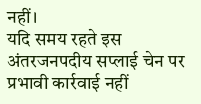नहीं।
यदि समय रहते इस अंतरजनपदीय सप्लाई चेन पर प्रभावी कार्रवाई नहीं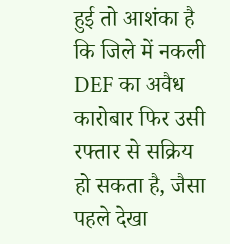हुई तो आशंका है कि जिले में नकली DEF का अवैध कारोबार फिर उसी रफ्तार से सक्रिय हो सकता है, जैसा पहले देखा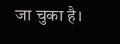जा चुका है।